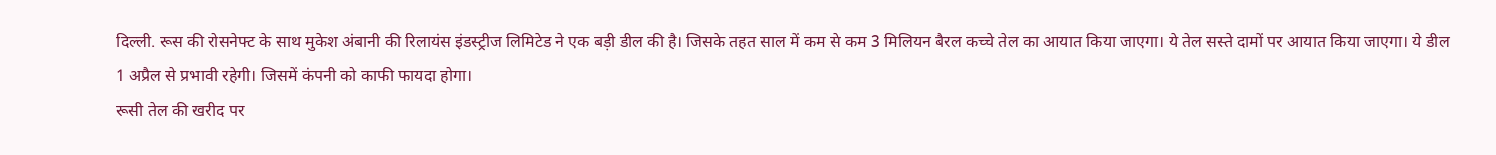दिल्ली. रूस की रोसनेफ्ट के साथ मुकेश अंबानी की रिलायंस इंडस्ट्रीज लिमिटेड ने एक बड़ी डील की है। जिसके तहत साल में कम से कम 3 मिलियन बैरल कच्चे तेल का आयात किया जाएगा। ये तेल सस्ते दामों पर आयात किया जाएगा। ये डील 1 अप्रैल से प्रभावी रहेगी। जिसमें कंपनी को काफी फायदा होगा।
रूसी तेल की खरीद पर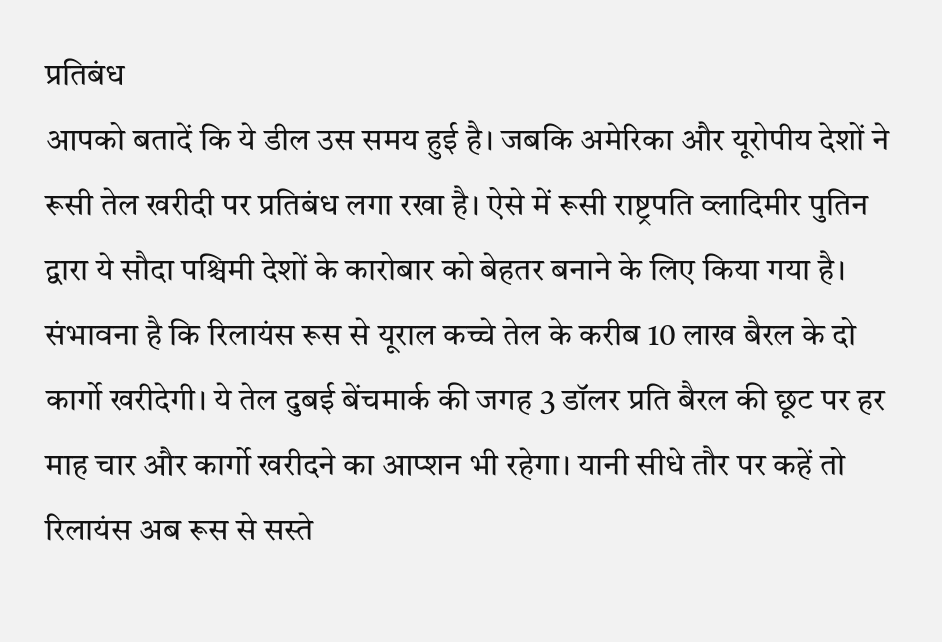प्रतिबंध
आपको बतादें कि ये डील उस समय हुई है। जबकि अमेरिका और यूरोपीय देशों ने रूसी तेल खरीदी पर प्रतिबंध लगा रखा है। ऐसे में रूसी राष्ट्रपति व्लादिमीर पुतिन द्वारा ये सौदा पश्चिमी देशों के कारोबार को बेहतर बनाने के लिए किया गया है। संभावना है कि रिलायंस रूस से यूराल कच्चे तेल के करीब 10 लाख बैरल के दो कार्गो खरीदेगी। ये तेल दुबई बेंचमार्क की जगह 3 डॉलर प्रति बैरल की छूट पर हर माह चार और कार्गो खरीदने का आप्शन भी रहेगा। यानी सीधे तौर पर कहें तो रिलायंस अब रूस से सस्ते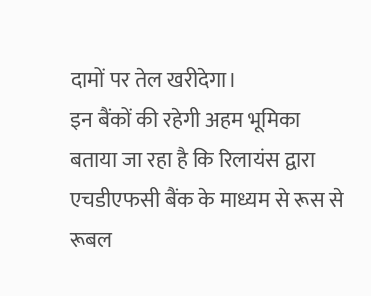दामों पर तेल खरीदेगा।
इन बैंकों की रहेगी अहम भूमिका
बताया जा रहा है कि रिलायंस द्वारा एचडीएफसी बैंक के माध्यम से रूस से रूबल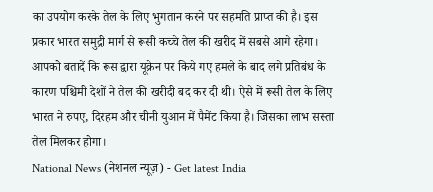का उपयोग करके तेल के लिए भुगतान करने पर सहमति प्राप्त की है। इस प्रकार भारत समुद्री मार्ग से रूसी कच्चे तेल की खरीद में सबसे आगे रहेगा। आपको बतादें कि रूस द्वारा यूक्रेन पर किये गए हमले के बाद लगे प्रतिबंध के कारण पश्चिमी देशों ने तेल की खरीदी बद कर दी थी। ऐसे में रूसी तेल के लिए भारत ने रुपए, दिरहम और चीनी युआन में पैमेंट किया है। जिसका लाभ सस्ता तेल मिलकर होगा।
National News (नेशनल न्यूज़) - Get latest India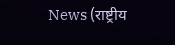News (राष्ट्रीय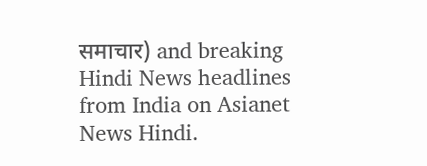समाचार) and breaking Hindi News headlines from India on Asianet News Hindi.